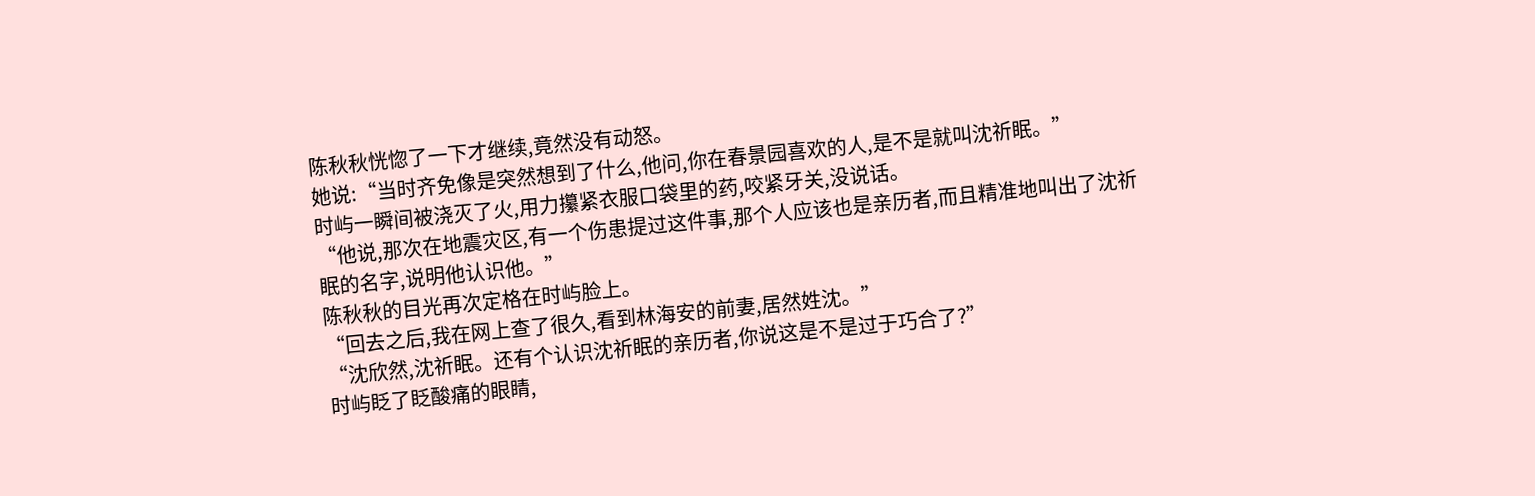陈秋秋恍惚了一下才继续,竟然没有动怒。
她说:“当时齐免像是突然想到了什么,他问,你在春景园喜欢的人,是不是就叫沈祈眠。”
时屿一瞬间被浇灭了火,用力攥紧衣服口袋里的药,咬紧牙关,没说话。
“他说,那次在地震灾区,有一个伤患提过这件事,那个人应该也是亲历者,而且精准地叫出了沈祈眠的名字,说明他认识他。”
陈秋秋的目光再次定格在时屿脸上。
“回去之后,我在网上查了很久,看到林海安的前妻,居然姓沈。”
“沈欣然,沈祈眠。还有个认识沈祈眠的亲历者,你说这是不是过于巧合了?”
时屿眨了眨酸痛的眼睛,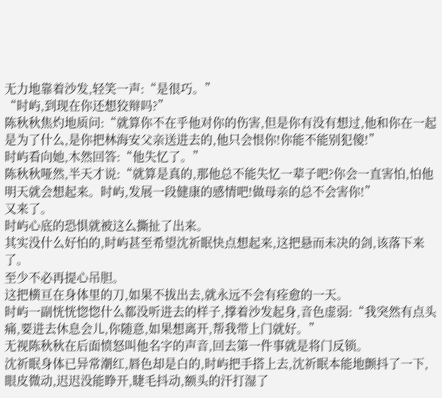无力地靠着沙发,轻笑一声:“是很巧。”
“时屿,到现在你还想狡辩吗?”
陈秋秋焦灼地质问:“就算你不在乎他对你的伤害,但是你有没有想过,他和你在一起是为了什么,是你把林海安父亲送进去的,他只会恨你!你能不能别犯傻!”
时屿看向她,木然回答:“他失忆了。”
陈秋秋哑然,半天才说:“就算是真的,那他总不能失忆一辈子吧?你会一直害怕,怕他明天就会想起来。时屿,发展一段健康的感情吧!做母亲的总不会害你!”
又来了。
时屿心底的恐惧就被这么撕扯了出来。
其实没什么好怕的,时屿甚至希望沈祈眠快点想起来,这把悬而未决的剑,该落下来了。
至少不必再提心吊胆。
这把横亘在身体里的刀,如果不拔出去,就永远不会有痊愈的一天。
时屿一副恍恍惚惚什么都没听进去的样子,撑着沙发起身,音色虚弱:“我突然有点头痛,要进去休息会儿,你随意,如果想离开,帮我带上门就好。”
无视陈秋秋在后面愤怒叫他名字的声音,回去第一件事就是将门反锁。
沈祈眠身体已异常潮红,唇色却是白的,时屿把手搭上去,沈祈眠本能地颤抖了一下,眼皮微动,迟迟没能睁开,睫毛抖动,额头的汗打湿了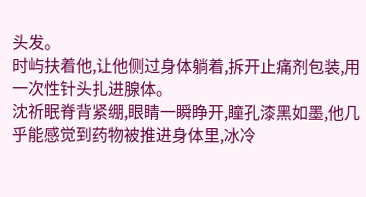头发。
时屿扶着他,让他侧过身体躺着,拆开止痛剂包装,用一次性针头扎进腺体。
沈祈眠脊背紧绷,眼睛一瞬睁开,瞳孔漆黑如墨,他几乎能感觉到药物被推进身体里,冰冷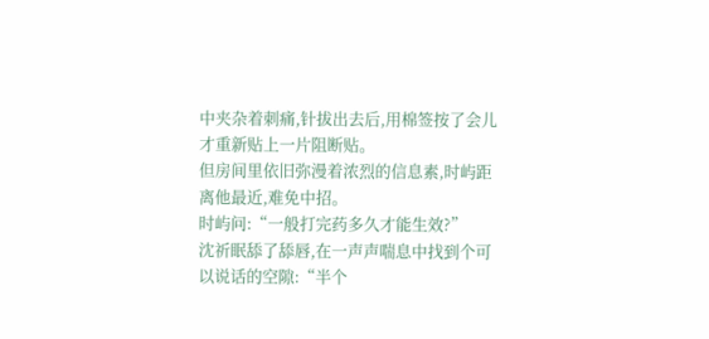中夹杂着刺痛,针拔出去后,用棉签按了会儿才重新贴上一片阻断贴。
但房间里依旧弥漫着浓烈的信息素,时屿距离他最近,难免中招。
时屿问:“一般打完药多久才能生效?”
沈祈眠舔了舔唇,在一声声喘息中找到个可以说话的空隙:“半个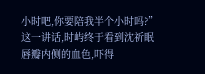小时吧,你要陪我半个小时吗?”
这一讲话,时屿终于看到沈祈眠唇瓣内侧的血色,吓得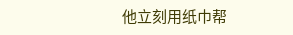他立刻用纸巾帮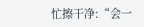忙擦干净:“会一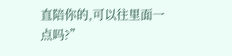直陪你的,可以往里面一点吗?”